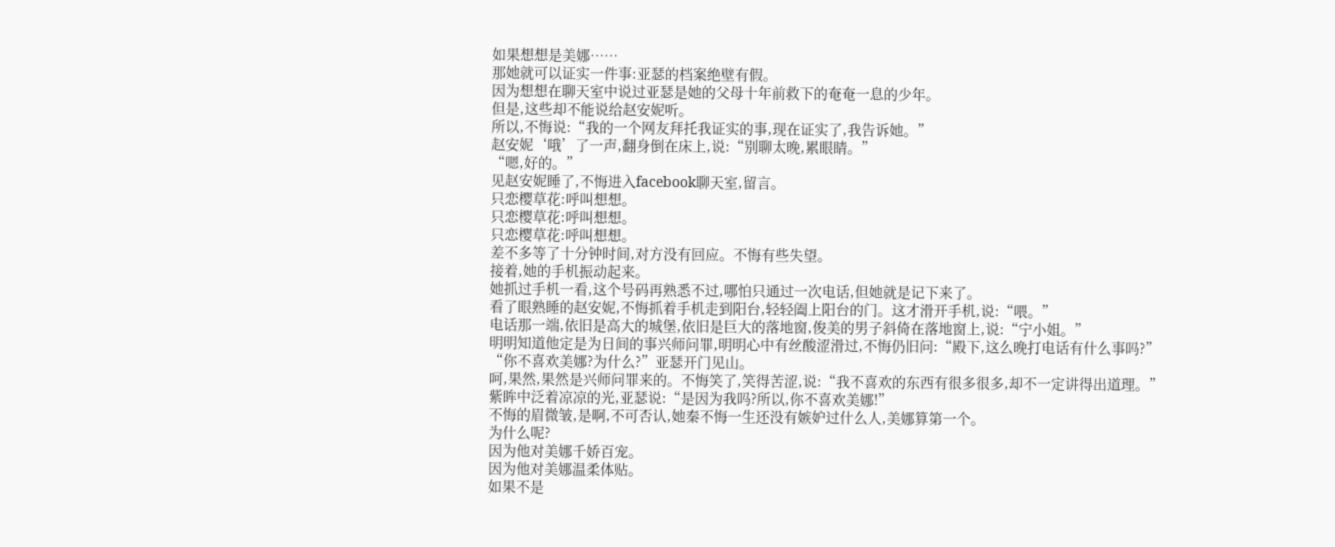如果想想是美娜……
那她就可以证实一件事:亚瑟的档案绝壁有假。
因为想想在聊天室中说过亚瑟是她的父母十年前救下的奄奄一息的少年。
但是,这些却不能说给赵安妮听。
所以,不悔说:“我的一个网友拜托我证实的事,现在证实了,我告诉她。”
赵安妮‘哦’了一声,翻身倒在床上,说:“别聊太晚,累眼睛。”
“嗯,好的。”
见赵安妮睡了,不悔进入facebook聊天室,留言。
只恋樱草花:呼叫想想。
只恋樱草花:呼叫想想。
只恋樱草花:呼叫想想。
差不多等了十分钟时间,对方没有回应。不悔有些失望。
接着,她的手机振动起来。
她抓过手机一看,这个号码再熟悉不过,哪怕只通过一次电话,但她就是记下来了。
看了眼熟睡的赵安妮,不悔抓着手机走到阳台,轻轻阖上阳台的门。这才滑开手机,说:“喂。”
电话那一端,依旧是高大的城堡,依旧是巨大的落地窗,俊美的男子斜倚在落地窗上,说:“宁小姐。”
明明知道他定是为日间的事兴师问罪,明明心中有丝酸涩滑过,不悔仍旧问:“殿下,这么晚打电话有什么事吗?”
“你不喜欢美娜?为什么?”亚瑟开门见山。
呵,果然,果然是兴师问罪来的。不悔笑了,笑得苦涩,说:“我不喜欢的东西有很多很多,却不一定讲得出道理。”
紫眸中泛着凉凉的光,亚瑟说:“是因为我吗?所以,你不喜欢美娜!”
不悔的眉微皱,是啊,不可否认,她秦不悔一生还没有嫉妒过什么人,美娜算第一个。
为什么呢?
因为他对美娜千娇百宠。
因为他对美娜温柔体贴。
如果不是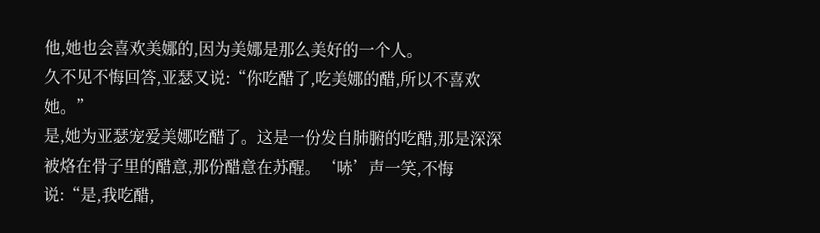他,她也会喜欢美娜的,因为美娜是那么美好的一个人。
久不见不悔回答,亚瑟又说:“你吃醋了,吃美娜的醋,所以不喜欢她。”
是,她为亚瑟宠爱美娜吃醋了。这是一份发自肺腑的吃醋,那是深深被烙在骨子里的醋意,那份醋意在苏醒。‘哧’声一笑,不悔说:“是,我吃醋,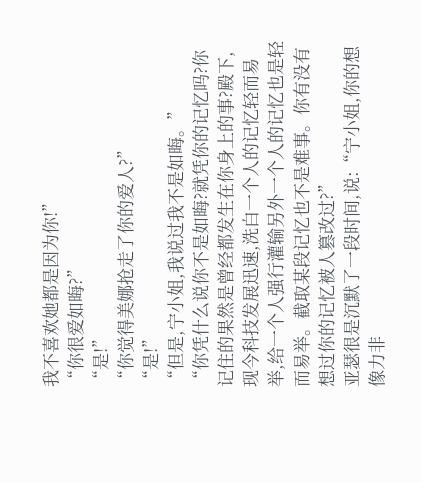我不喜欢她都是因为你!”
“你很爱如晦?”
“是!”
“你觉得美娜抢走了你的爱人?”
“是!”
“但是,宁小姐,我说过我不是如晦。”
“你凭什么说你不是如晦?就凭你的记忆吗?你记住的果然是曾经都发生在你身上的事?殿下,现今科技发展迅速,洗白一个人的记忆轻而易举,给一个人强行灌输另外一个人的记忆也是轻而易举。截取某段记忆也不是难事。你有没有想过你的记忆被人篡改过?”
亚瑟很是沉默了一段时间,说:“宁小姐,你的想像力非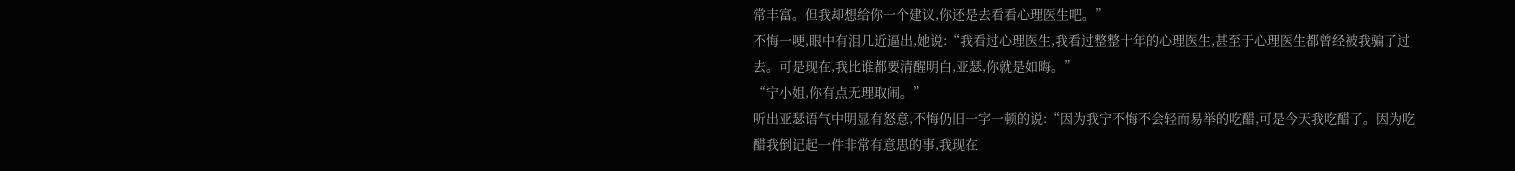常丰富。但我却想给你一个建议,你还是去看看心理医生吧。”
不悔一哽,眼中有泪几近逼出,她说:“我看过心理医生,我看过整整十年的心理医生,甚至于心理医生都曾经被我骗了过去。可是现在,我比谁都要清醒明白,亚瑟,你就是如晦。”
“宁小姐,你有点无理取闹。”
听出亚瑟语气中明显有怒意,不悔仍旧一字一顿的说:“因为我宁不悔不会轻而易举的吃醋,可是今天我吃醋了。因为吃醋我倒记起一件非常有意思的事,我现在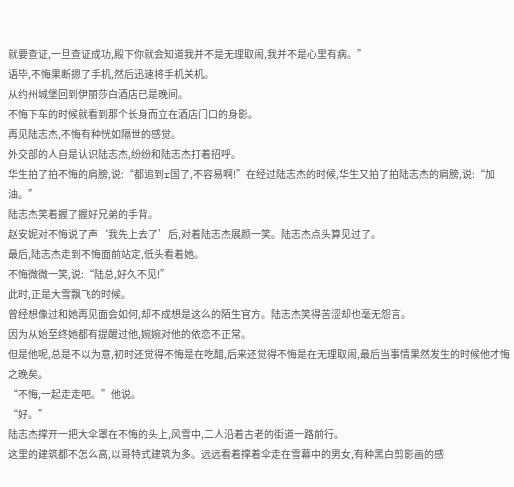就要查证,一旦查证成功,殿下你就会知道我并不是无理取闹,我并不是心里有病。”
语毕,不悔果断摁了手机,然后迅速将手机关机。
从约州城堡回到伊丽莎白酒店已是晚间。
不悔下车的时候就看到那个长身而立在酒店门口的身影。
再见陆志杰,不悔有种恍如隔世的感觉。
外交部的人自是认识陆志杰,纷纷和陆志杰打着招呼。
华生拍了拍不悔的肩膀,说:“都追到r国了,不容易啊!”在经过陆志杰的时候,华生又拍了拍陆志杰的肩膀,说:“加油。”
陆志杰笑着握了握好兄弟的手背。
赵安妮对不悔说了声‘我先上去了’后,对着陆志杰展颜一笑。陆志杰点头算见过了。
最后,陆志杰走到不悔面前站定,低头看着她。
不悔微微一笑,说:“陆总,好久不见!”
此时,正是大雪飘飞的时候。
曾经想像过和她再见面会如何,却不成想是这么的陌生官方。陆志杰笑得苦涩却也毫无怨言。
因为从始至终她都有提醒过他,婉婉对他的依恋不正常。
但是他呢,总是不以为意,初时还觉得不悔是在吃醋,后来还觉得不悔是在无理取闹,最后当事情果然发生的时候他才悔之晚矣。
“不悔,一起走走吧。”他说。
“好。”
陆志杰撑开一把大伞罩在不悔的头上,风雪中,二人沿着古老的街道一路前行。
这里的建筑都不怎么高,以哥特式建筑为多。远远看着撑着伞走在雪幕中的男女,有种黑白剪影画的感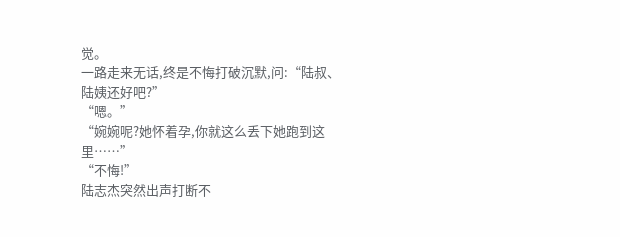觉。
一路走来无话,终是不悔打破沉默,问:“陆叔、陆姨还好吧?”
“嗯。”
“婉婉呢?她怀着孕,你就这么丢下她跑到这里……”
“不悔!”
陆志杰突然出声打断不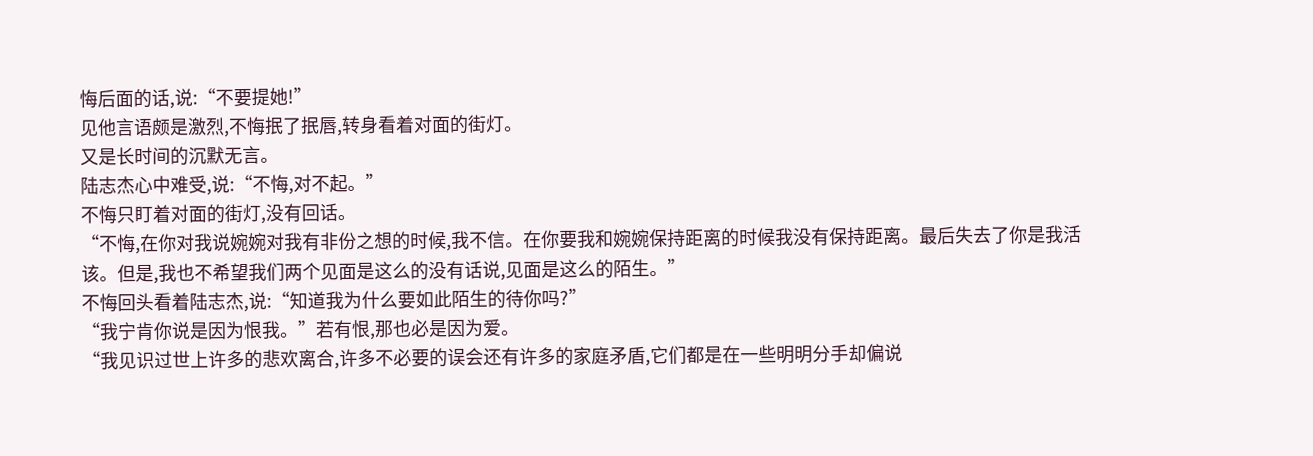悔后面的话,说:“不要提她!”
见他言语颇是激烈,不悔抿了抿唇,转身看着对面的街灯。
又是长时间的沉默无言。
陆志杰心中难受,说:“不悔,对不起。”
不悔只盯着对面的街灯,没有回话。
“不悔,在你对我说婉婉对我有非份之想的时候,我不信。在你要我和婉婉保持距离的时候我没有保持距离。最后失去了你是我活该。但是,我也不希望我们两个见面是这么的没有话说,见面是这么的陌生。”
不悔回头看着陆志杰,说:“知道我为什么要如此陌生的待你吗?”
“我宁肯你说是因为恨我。”若有恨,那也必是因为爱。
“我见识过世上许多的悲欢离合,许多不必要的误会还有许多的家庭矛盾,它们都是在一些明明分手却偏说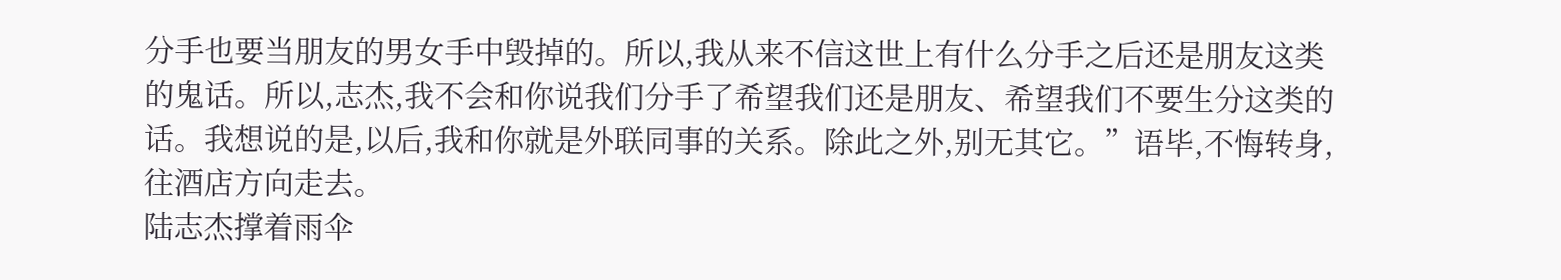分手也要当朋友的男女手中毁掉的。所以,我从来不信这世上有什么分手之后还是朋友这类的鬼话。所以,志杰,我不会和你说我们分手了希望我们还是朋友、希望我们不要生分这类的话。我想说的是,以后,我和你就是外联同事的关系。除此之外,别无其它。”语毕,不悔转身,往酒店方向走去。
陆志杰撑着雨伞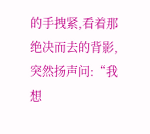的手拽紧,看着那绝决而去的背影,突然扬声问:“我想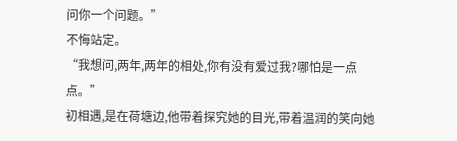问你一个问题。”
不悔站定。
“我想问,两年,两年的相处,你有没有爱过我?哪怕是一点点。”
初相遇,是在荷塘边,他带着探究她的目光,带着温润的笑向她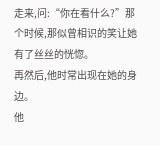走来,问:“你在看什么?”那个时候,那似曾相识的笑让她有了丝丝的恍惚。
再然后,他时常出现在她的身边。
他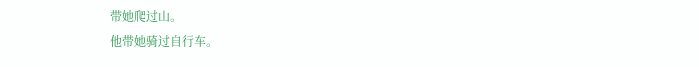带她爬过山。
他带她骑过自行车。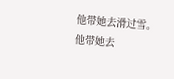他带她去滑过雪。
他带她去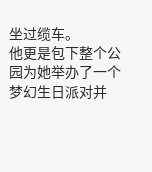坐过缆车。
他更是包下整个公园为她举办了一个梦幻生日派对并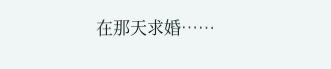在那天求婚……